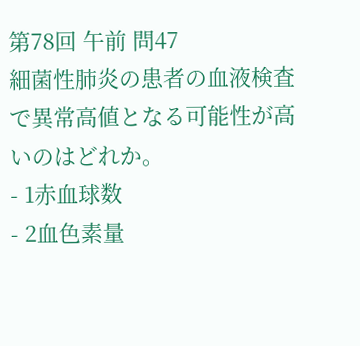第78回 午前 問47
細菌性肺炎の患者の血液検査で異常高値となる可能性が高いのはどれか。
- 1赤血球数
- 2血色素量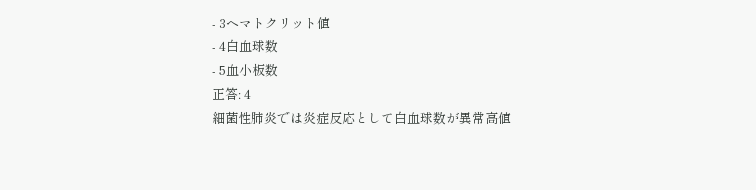- 3ヘマトクリット値
- 4白血球数
- 5血小板数
正答: 4
細菌性肺炎では炎症反応として白血球数が異常高値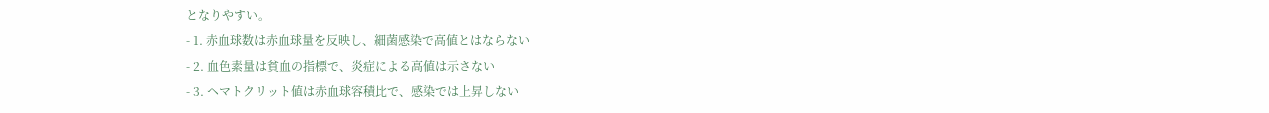となりやすい。
- 1. 赤血球数は赤血球量を反映し、細菌感染で高値とはならない
- 2. 血色素量は貧血の指標で、炎症による高値は示さない
- 3. ヘマトクリット値は赤血球容積比で、感染では上昇しない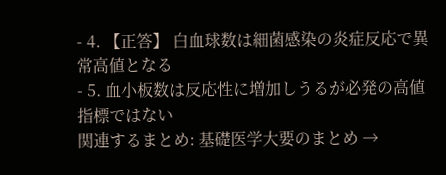- 4. 【正答】 白血球数は細菌感染の炎症反応で異常高値となる
- 5. 血小板数は反応性に増加しうるが必発の高値指標ではない
関連するまとめ: 基礎医学大要のまとめ →